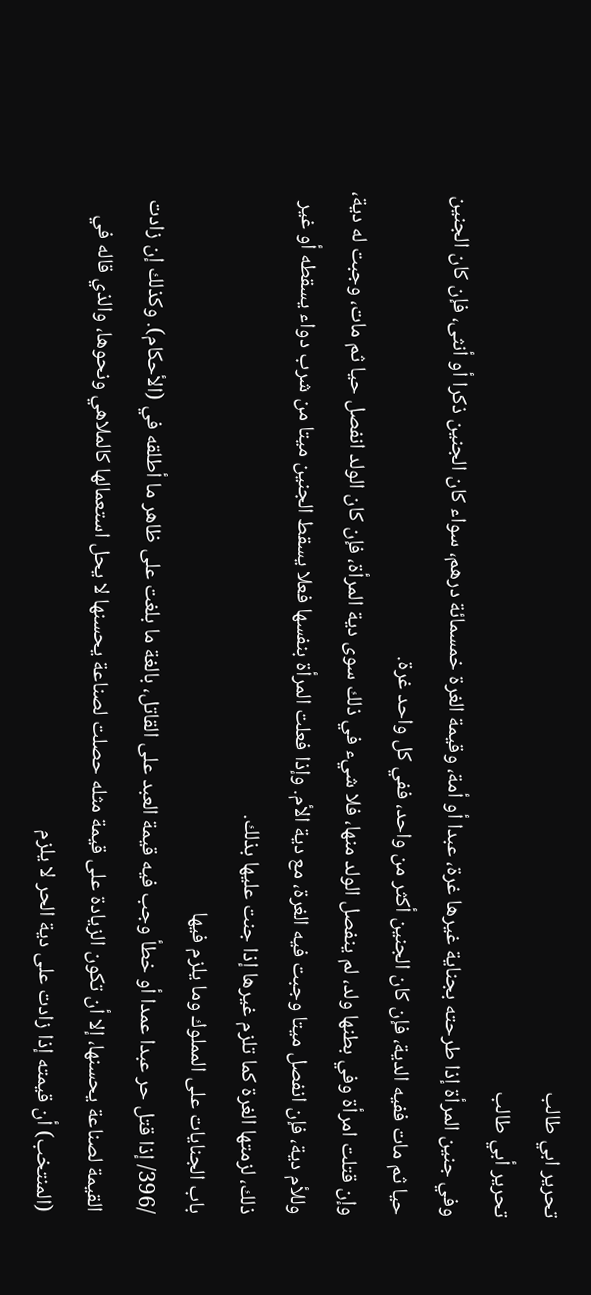تحریر ابي طالب
تحرير أبي طالب
وفي جنين المرأة إذا طرحته بجناية غيرها غرة، عبدا أو أمة، وقيمة الغرة خمسمائة درهم، سواء كان الجنين ذكرا أو أنثى، فإن كان الجنين حيا ثم مات ففيه الدية، فإن كان الجنين أكثر من واحد، ففي كل واحد غرة.
وإن قتلت امرأة وفي بطنها ولد، لم ينفصل الولد منها، فلا شيء في ذلك سوى دية المرأة، فإن كان الولد انفصل حيا ثم مات، وجبت له دية، وللأم دية، فإن انفصل ميتا وجبت فيه الغرة، مع دية الأم. وإذا فعلت المرأة بنفسها فعلا يسقط الجنين ميتا من شرب دواء يسقطه أو غير ذلك، لزمتها الغرة كما تلزم غيرها إذا جنت عليها بذلك.
باب الجنايات على المملوك وما يلزم فيها
/396/ إذا قتل حر عبدا عمدا أو خطأ وجب فيه قيمة العبد على القاتل، بالغة ما بلغت على ظاهر ما أطلقه في (الأحكام). وكذلك إن زادت القيمة لصناعة يحسنها، إلا أن تكون الزيادة على قيمة مثله حصلت لصناعة يحسنها لا يحل استعمالها كالملاهي ونحوها، والذي قاله في (المنتخب) أن قيمته إذا زادت على دية الحر لا يلزم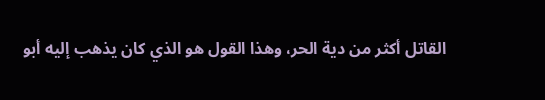القاتل أكثر من دية الحر، وهذا القول هو الذي كان يذهب إليه أبو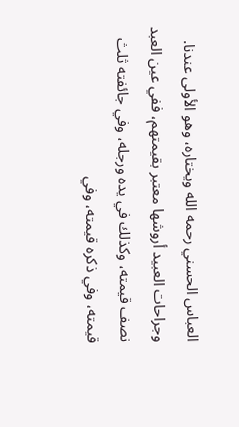العباس الحسني رحمه الله ويختاره، وهو الأولى عندنا.
وجراحات العبيد أروشها معتبر بقيمتهم، ففي عين العبد نصف قيمته، وكذلك في يده ورجله، وفي جائفته ثلث قيمته، وفي ذكره قيمته، وفي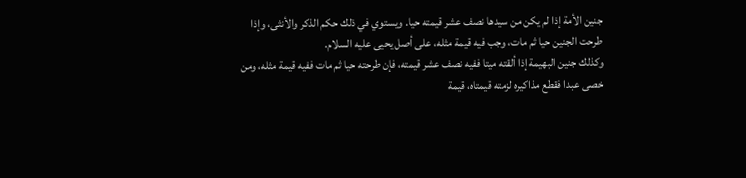جنين الأمة إذا لم يكن من سيدها نصف عشر قيمته حيا. ويستوي في ذلك حكم الذكر والأنثى، وإذا طرحت الجنين حيا ثم مات، وجب فيه قيمة مثله، على أصل يحيى عليه السلام.
وكذلك جنين البهيمة إذا ألقته ميتا ففيه نصف عشر قيمته، فإن طرحته حيا ثم مات ففيه قيمة مثله، ومن خصى عبدا فقطع مذاكيره لزمته قيمتاه، قيمة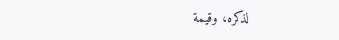لذكره، وقيمة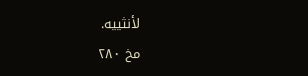لأنثييه.
مخ ۲۸۰